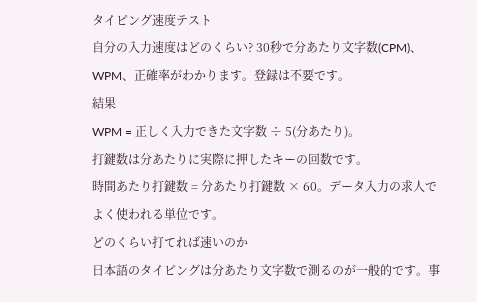タイピング速度テスト
自分の入力速度はどのくらい? 30秒で分あたり文字数(CPM)、WPM、正確率がわかります。登録は不要です。
結果
WPM = 正しく入力できた文字数 ÷ 5(分あたり)。
打鍵数は分あたりに実際に押したキーの回数です。
時間あたり打鍵数 = 分あたり打鍵数 × 60。データ入力の求人でよく使われる単位です。
どのくらい打てれば速いのか
日本語のタイピングは分あたり文字数で測るのが一般的です。事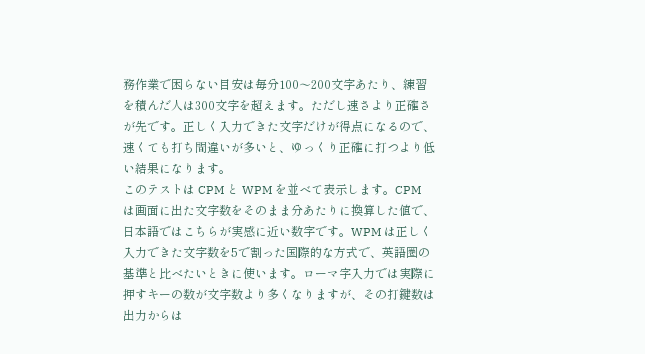務作業で困らない目安は毎分100〜200文字あたり、練習を積んだ人は300文字を超えます。ただし速さより正確さが先です。正しく入力できた文字だけが得点になるので、速くても打ち間違いが多いと、ゆっくり正確に打つより低い結果になります。
このテストは CPM と WPM を並べて表示します。CPM は画面に出た文字数をそのまま分あたりに換算した値で、日本語ではこちらが実感に近い数字です。WPM は正しく入力できた文字数を5で割った国際的な方式で、英語圏の基準と比べたいときに使います。ローマ字入力では実際に押すキーの数が文字数より多くなりますが、その打鍵数は出力からは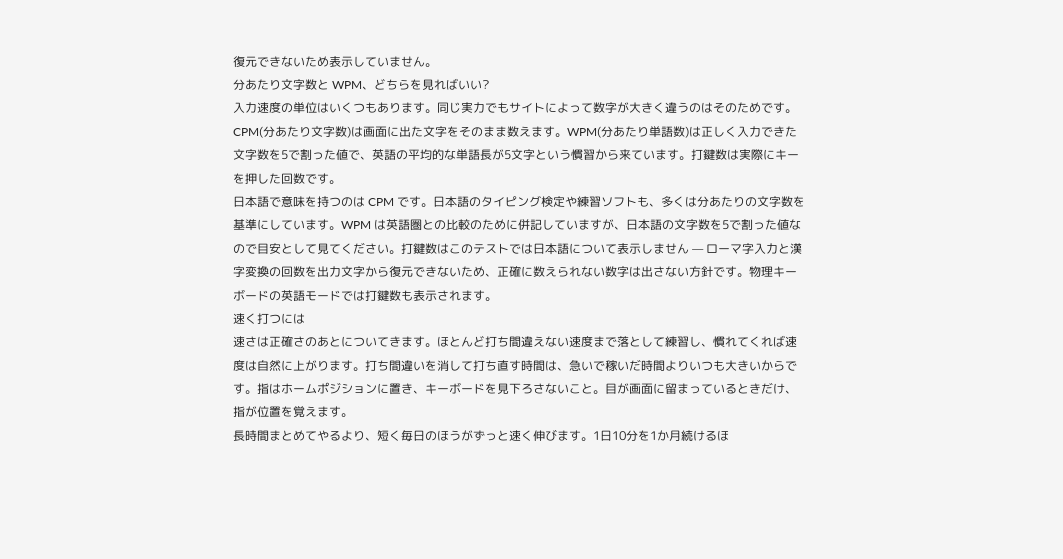復元できないため表示していません。
分あたり文字数と WPM、どちらを見ればいい?
入力速度の単位はいくつもあります。同じ実力でもサイトによって数字が大きく違うのはそのためです。CPM(分あたり文字数)は画面に出た文字をそのまま数えます。WPM(分あたり単語数)は正しく入力できた文字数を5で割った値で、英語の平均的な単語長が5文字という慣習から来ています。打鍵数は実際にキーを押した回数です。
日本語で意味を持つのは CPM です。日本語のタイピング検定や練習ソフトも、多くは分あたりの文字数を基準にしています。WPM は英語圏との比較のために併記していますが、日本語の文字数を5で割った値なので目安として見てください。打鍵数はこのテストでは日本語について表示しません — ローマ字入力と漢字変換の回数を出力文字から復元できないため、正確に数えられない数字は出さない方針です。物理キーボードの英語モードでは打鍵数も表示されます。
速く打つには
速さは正確さのあとについてきます。ほとんど打ち間違えない速度まで落として練習し、慣れてくれば速度は自然に上がります。打ち間違いを消して打ち直す時間は、急いで稼いだ時間よりいつも大きいからです。指はホームポジションに置き、キーボードを見下ろさないこと。目が画面に留まっているときだけ、指が位置を覚えます。
長時間まとめてやるより、短く毎日のほうがずっと速く伸びます。1日10分を1か月続けるほ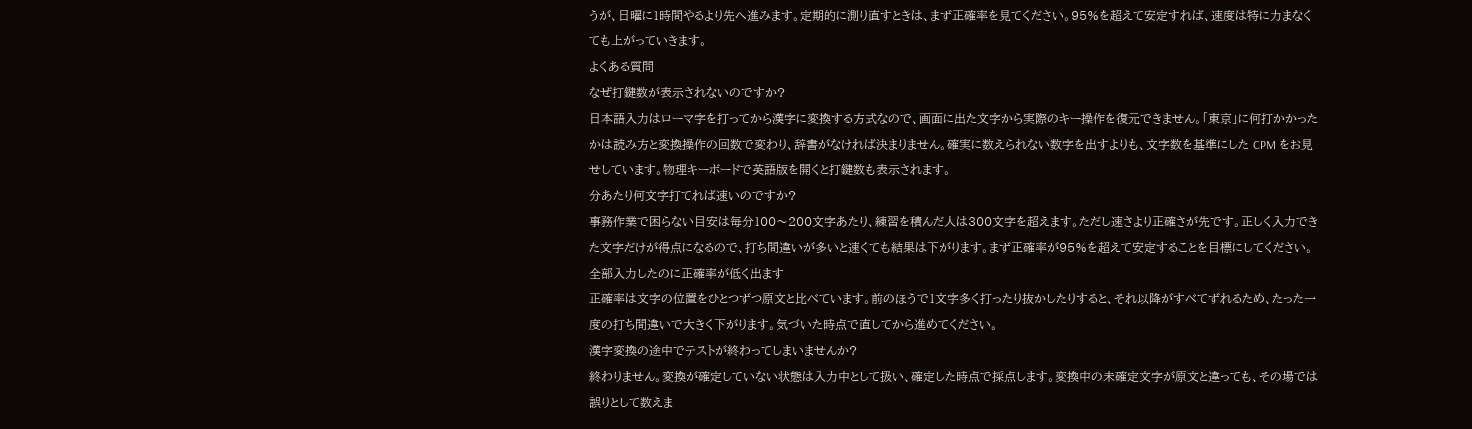うが、日曜に1時間やるより先へ進みます。定期的に測り直すときは、まず正確率を見てください。95%を超えて安定すれば、速度は特に力まなくても上がっていきます。
よくある質問
なぜ打鍵数が表示されないのですか?
日本語入力はローマ字を打ってから漢字に変換する方式なので、画面に出た文字から実際のキー操作を復元できません。「東京」に何打かかったかは読み方と変換操作の回数で変わり、辞書がなければ決まりません。確実に数えられない数字を出すよりも、文字数を基準にした CPM をお見せしています。物理キーボードで英語版を開くと打鍵数も表示されます。
分あたり何文字打てれば速いのですか?
事務作業で困らない目安は毎分100〜200文字あたり、練習を積んだ人は300文字を超えます。ただし速さより正確さが先です。正しく入力できた文字だけが得点になるので、打ち間違いが多いと速くても結果は下がります。まず正確率が95%を超えて安定することを目標にしてください。
全部入力したのに正確率が低く出ます
正確率は文字の位置をひとつずつ原文と比べています。前のほうで1文字多く打ったり抜かしたりすると、それ以降がすべてずれるため、たった一度の打ち間違いで大きく下がります。気づいた時点で直してから進めてください。
漢字変換の途中でテストが終わってしまいませんか?
終わりません。変換が確定していない状態は入力中として扱い、確定した時点で採点します。変換中の未確定文字が原文と違っても、その場では誤りとして数えま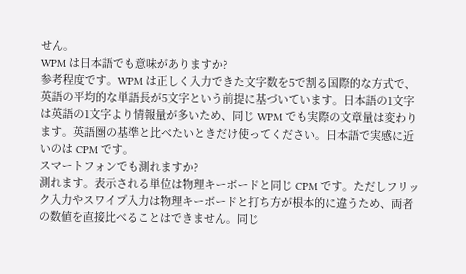せん。
WPM は日本語でも意味がありますか?
参考程度です。WPM は正しく入力できた文字数を5で割る国際的な方式で、英語の平均的な単語長が5文字という前提に基づいています。日本語の1文字は英語の1文字より情報量が多いため、同じ WPM でも実際の文章量は変わります。英語圏の基準と比べたいときだけ使ってください。日本語で実感に近いのは CPM です。
スマートフォンでも測れますか?
測れます。表示される単位は物理キーボードと同じ CPM です。ただしフリック入力やスワイプ入力は物理キーボードと打ち方が根本的に違うため、両者の数値を直接比べることはできません。同じ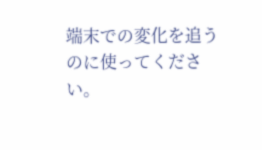端末での変化を追うのに使ってください。